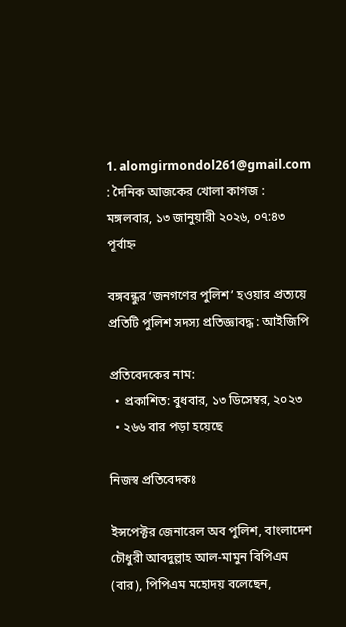1. alomgirmondol261@gmail.com : দৈনিক আজকের খোলা কাগজ :
মঙ্গলবার, ১৩ জানুয়ারী ২০২৬, ০৭:৪৩ পূর্বাহ্ন

বঙ্গবন্ধুর ‘জনগণের পুলিশ’ হওয়ার প্রত্যয়ে প্রতিটি পুলিশ সদস্য প্রতিজ্ঞাবদ্ধ : আইজিপি

প্রতিবেদকের নাম:
  • প্রকাশিত: বুধবার, ১৩ ডিসেম্বর, ২০২৩
  • ২৬৬ বার পড়া হয়েছে

নিজস্ব প্রতিবেদকঃ

ইন্সপেক্টর জেনারেল অব পুলিশ, বাংলাদেশ চৌধুরী আবদুল্লাহ আল-মামুন বিপিএম (বার), পিপিএম মহোদয় বলেছেন,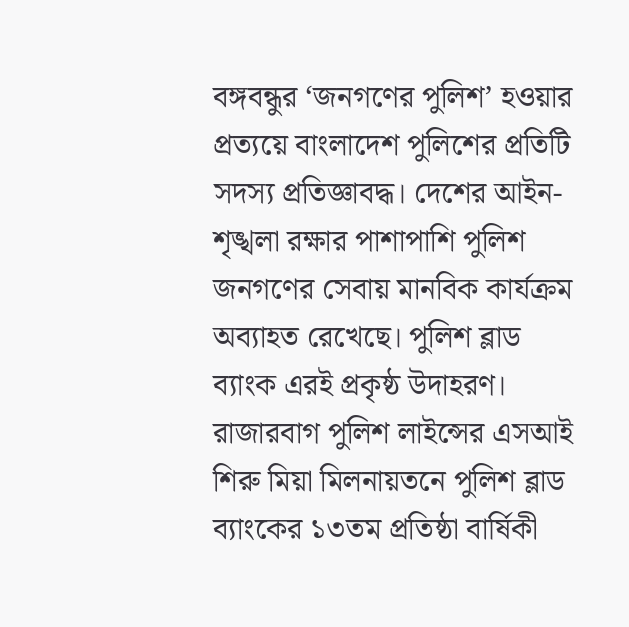বঙ্গবন্ধুর ‘জনগণের পুলিশ’ হওয়ার প্রত্যয়ে বাংলাদেশ পুলিশের প্রতিটি সদস্য প্রতিজ্ঞাবদ্ধ। দেশের আইন-শৃঙ্খলা রক্ষার পাশাপাশি পুলিশ জনগণের সেবায় মানবিক কার্যক্রম অব্যাহত রেখেছে। পুলিশ ব্লাড ব্যাংক এরই প্রকৃষ্ঠ উদাহরণ।
রাজারবাগ পুলিশ লাইন্সের এসআই শিরু মিয়া মিলনায়তনে পুলিশ ব্লাড ব্যাংকের ১৩তম প্রতিষ্ঠা বার্ষিকী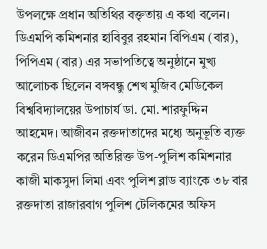উপলক্ষে প্রধান অতিথির বক্তৃতায় এ কথা বলেন।
ডিএমপি কমিশনার হাবিবুর রহমান বিপিএম (বার), পিপিএম (বার) এর সভাপতিত্বে অনুষ্ঠানে মুখ্য আলোচক ছিলেন বঙ্গবন্ধু শেখ মুজিব মেডিকেল বিশ্ববিদ্যালয়ের উপাচার্য ডা. মো. শারফুদ্দিন আহমেদ। আজীবন রক্তদাতাদের মধ্যে অনুভূতি ব্যক্ত করেন ডিএমপির অতিরিক্ত উপ-পুলিশ কমিশনার কাজী মাকসুদা লিমা এবং পুলিশ ব্লাড ব্যাংকে ৩৮ বার রক্তদাতা রাজারবাগ পুলিশ টেলিকমের অফিস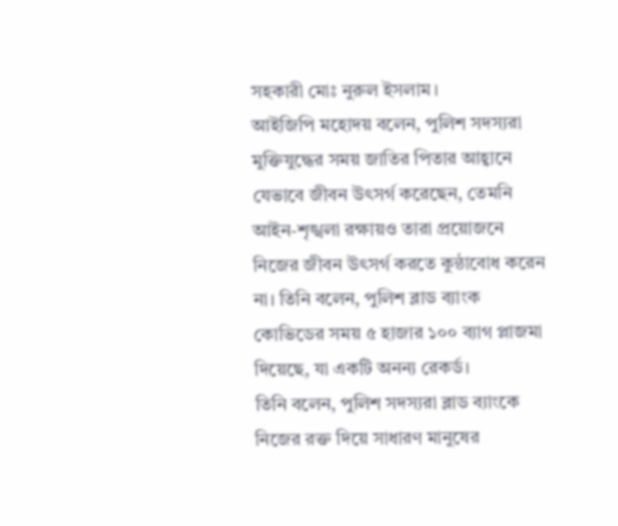সহকারী মোঃ নুরুল ইসলাম।
আইজিপি মহোদয় বলেন, পুলিশ সদস্যরা মুক্তিযুদ্ধের সময় জাতির পিতার আহ্বানে যেভাবে জীবন উৎসর্গ করেছেন, তেমনি আইন-শৃঙ্খলা রক্ষায়ও তারা প্রয়োজনে নিজের জীবন উৎসর্গ করতে কুন্ঠাবোধ করেন না। তিনি বলেন, পুলিশ ব্লাড ব্যাংক কোভিডের সময় ৫ হাজার ১০০ ব্যাগ প্লাজমা দিয়েছে, যা একটি অনন্য রেকর্ড।
তিনি বলেন, পুলিশ সদস্যরা ব্লাড ব্যাংকে নিজের রক্ত দিয়ে সাধারণ মানুষের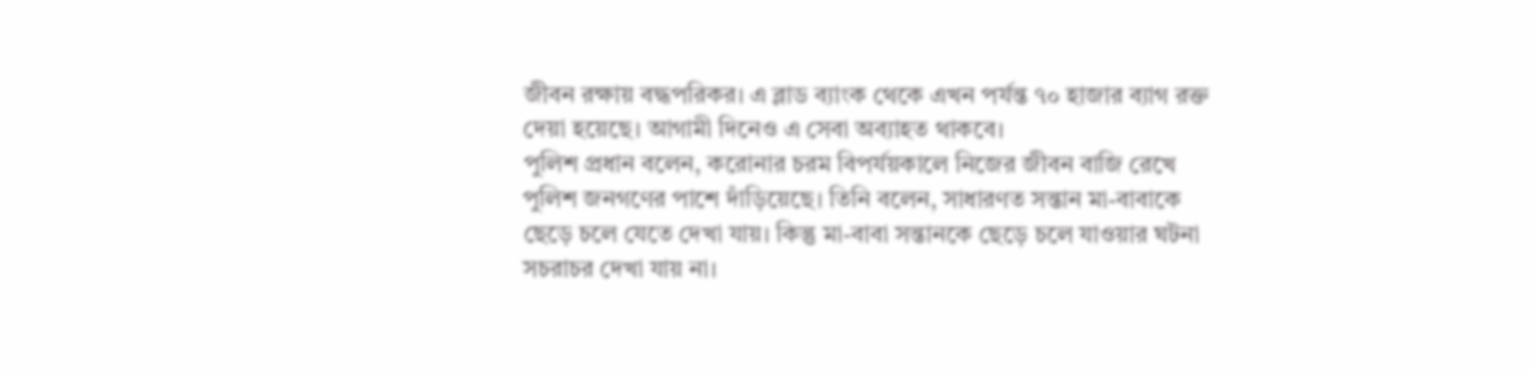জীবন রক্ষায় বদ্ধপরিকর। এ ব্লাড ব্যাংক থেকে এখন পর্যন্ত ৭০ হাজার ব্যাগ রক্ত দেয়া হয়েছে। আগামী দিনেও এ সেবা অব্যাহত থাকবে।
পুলিশ প্রধান বলেন, করোনার চরম বিপর্যয়কালে নিজের জীবন বাজি রেখে পুলিশ জনগণের পাশে দাঁড়িয়েছে। তিনি বলেন, সাধারণত সন্তান মা-বাবাকে ছেড়ে চলে যেতে দেখা যায়। কিন্তু মা-বাবা সন্তানকে ছেড়ে চলে যাওয়ার ঘটনা সচরাচর দেখা যায় না।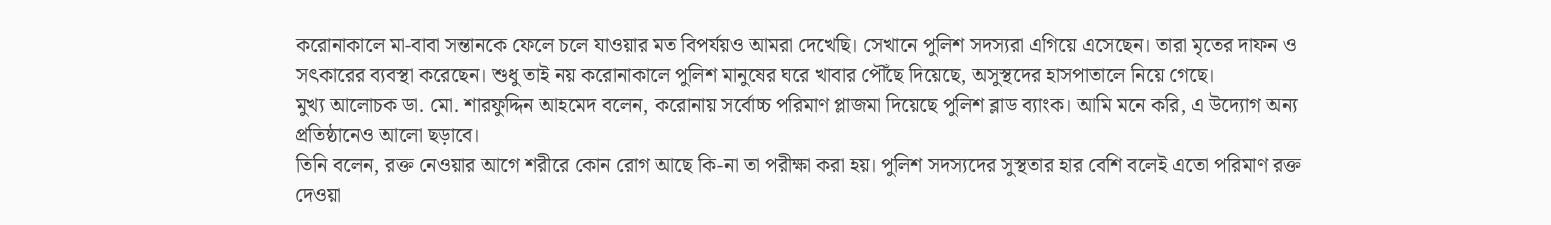করোনাকালে মা-বাবা সন্তানকে ফেলে চলে যাওয়ার মত বিপর্যয়ও আমরা দেখেছি। সেখানে পুলিশ সদস্যরা এগিয়ে এসেছেন। তারা মৃতের দাফন ও সৎকারের ব্যবস্থা করেছেন। শুধু তাই নয় করোনাকালে পুলিশ মানুষের ঘরে খাবার পৌঁছে দিয়েছে, অসুস্থদের হাসপাতালে নিয়ে গেছে।
মুখ্য আলোচক ডা. মো. শারফুদ্দিন আহমেদ বলেন, করোনায় সর্বোচ্চ পরিমাণ প্লাজমা দিয়েছে পুলিশ ব্লাড ব্যাংক। আমি মনে করি, এ উদ্যোগ অন্য প্রতিষ্ঠানেও আলো ছড়াবে।
তিনি বলেন, রক্ত নেওয়ার আগে শরীরে কোন রোগ আছে কি-না তা পরীক্ষা করা হয়। পুলিশ সদস্যদের সুস্থতার হার বেশি বলেই এতো পরিমাণ রক্ত দেওয়া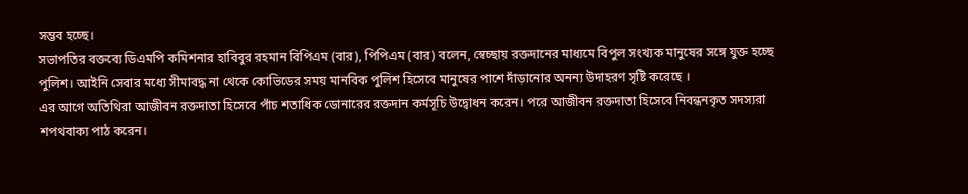সম্ভব হচ্ছে।
সভাপতির বক্তব্যে ডিএমপি কমিশনার হাবিবুর রহমান বিপিএম (বার), পিপিএম (বার) বলেন, স্বেচ্ছায় রক্তদানের মাধ্যমে বিপুল সংখ্যক মানুষের সঙ্গে যুক্ত হচ্ছে পুলিশ। আইনি সেবার মধ্যে সীমাবদ্ধ না থেকে কোভিডের সময় মানবিক পুলিশ হিসেবে মানুষের পাশে দাঁড়ানোর অনন্য উদাহরণ সৃষ্টি করেছে ।
এর আগে অতিথিরা আজীবন রক্তদাতা হিসেবে পাঁচ শতাধিক ডোনারের রক্তদান কর্মসূচি উদ্বোধন করেন। পরে আজীবন রক্তদাতা হিসেবে নিবন্ধনকৃত সদস্যরা শপথবাক্য পাঠ করেন।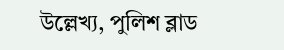উল্লেখ্য, পুলিশ ব্লাড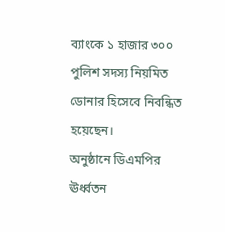ব্যাংকে ১ হাজার ৩০০ পুলিশ সদস্য নিয়মিত ডোনার হিসেবে নিবন্ধিত হয়েছেন।
অনুষ্ঠানে ডিএমপির ঊর্ধ্বতন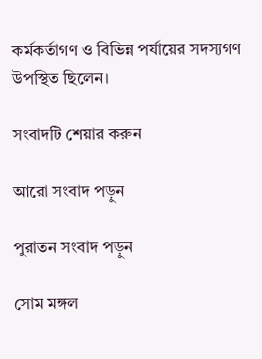কর্মকর্তাগণ ও বিভিন্ন পর্যায়ের সদস্যগণ উপস্থিত ছিলেন।

সংবাদটি শেয়ার করুন

আরো সংবাদ পড়ুন

পুরাতন সংবাদ পড়ুন

সোম মঙ্গল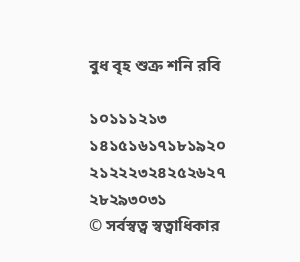বুধ বৃহ শুক্র শনি রবি

১০১১১২১৩
১৪১৫১৬১৭১৮১৯২০
২১২২২৩২৪২৫২৬২৭
২৮২৯৩০৩১
© সর্বস্বত্ব স্বত্বাধিকার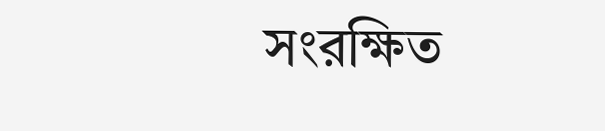সংরক্ষিত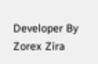Developer By Zorex Zira